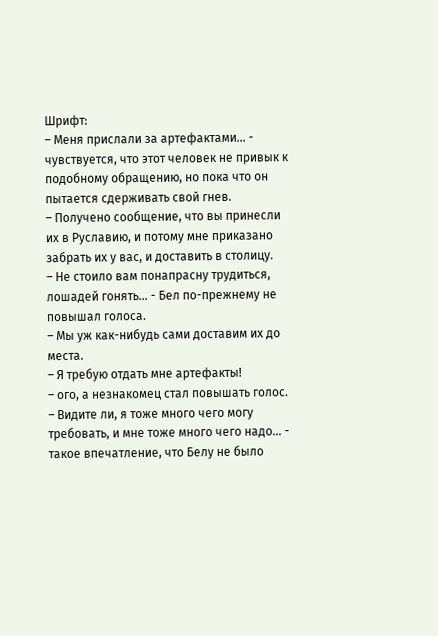Шрифт:
– Меня прислали за артефактами… - чувствуется, что этот человек не привык к подобному обращению, но пока что он пытается сдерживать свой гнев.
– Получено сообщение, что вы принесли их в Руславию, и потому мне приказано забрать их у вас, и доставить в столицу.
– Не стоило вам понапрасну трудиться, лошадей гонять… - Бел по-прежнему не повышал голоса.
– Мы уж как-нибудь сами доставим их до места.
– Я требую отдать мне артефакты!
– ого, а незнакомец стал повышать голос.
– Видите ли, я тоже много чего могу требовать, и мне тоже много чего надо… - такое впечатление, что Белу не было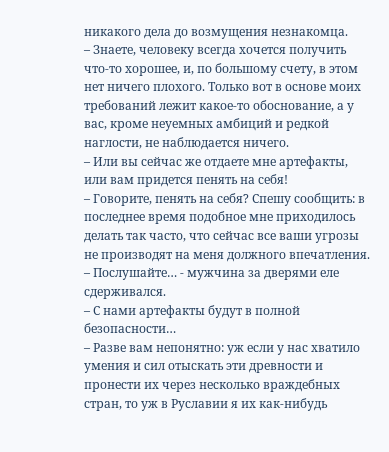никакого дела до возмущения незнакомца.
– Знаете, человеку всегда хочется получить что-то хорошее, и, по большому счету, в этом нет ничего плохого. Только вот в основе моих требований лежит какое-то обоснование, а у вас, кроме неуемных амбиций и редкой наглости, не наблюдается ничего.
– Или вы сейчас же отдаете мне артефакты, или вам придется пенять на себя!
– Говорите, пенять на себя? Спешу сообщить: в последнее время подобное мне приходилось делать так часто, что сейчас все ваши угрозы не производят на меня должного впечатления.
– Послушайте… - мужчина за дверями еле сдерживался.
– С нами артефакты будут в полной безопасности…
– Разве вам непонятно: уж если у нас хватило умения и сил отыскать эти древности и пронести их через несколько враждебных стран, то уж в Руславии я их как-нибудь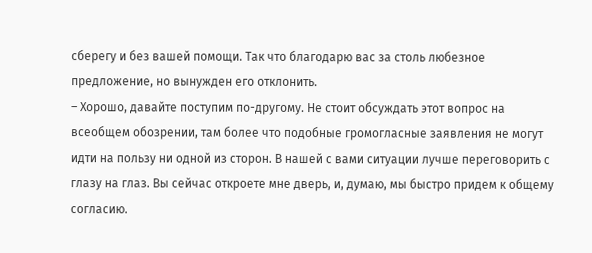сберегу и без вашей помощи. Так что благодарю вас за столь любезное предложение, но вынужден его отклонить.
– Хорошо, давайте поступим по-другому. Не стоит обсуждать этот вопрос на всеобщем обозрении, там более что подобные громогласные заявления не могут идти на пользу ни одной из сторон. В нашей с вами ситуации лучше переговорить с глазу на глаз. Вы сейчас откроете мне дверь, и, думаю, мы быстро придем к общему согласию.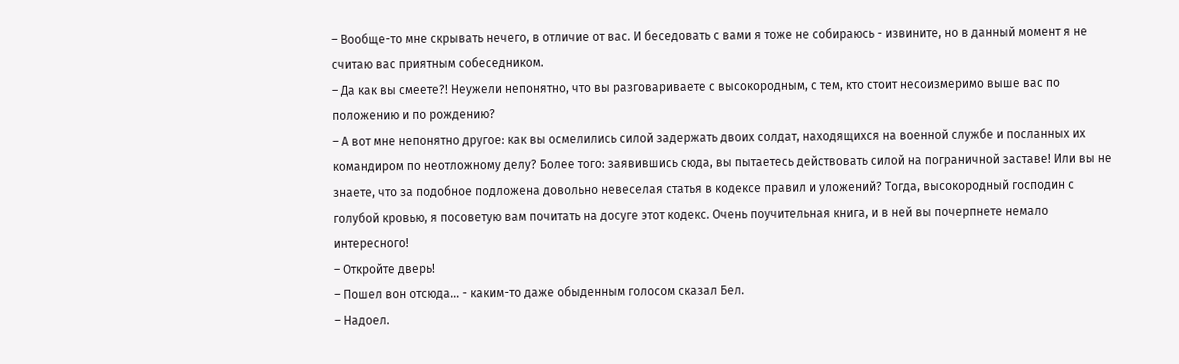– Вообще-то мне скрывать нечего, в отличие от вас. И беседовать с вами я тоже не собираюсь - извините, но в данный момент я не считаю вас приятным собеседником.
– Да как вы смеете?! Неужели непонятно, что вы разговариваете с высокородным, с тем, кто стоит несоизмеримо выше вас по положению и по рождению?
– А вот мне непонятно другое: как вы осмелились силой задержать двоих солдат, находящихся на военной службе и посланных их командиром по неотложному делу? Более того: заявившись сюда, вы пытаетесь действовать силой на пограничной заставе! Или вы не знаете, что за подобное подложена довольно невеселая статья в кодексе правил и уложений? Тогда, высокородный господин с голубой кровью, я посоветую вам почитать на досуге этот кодекс. Очень поучительная книга, и в ней вы почерпнете немало интересного!
– Откройте дверь!
– Пошел вон отсюда… - каким-то даже обыденным голосом сказал Бел.
– Надоел.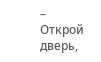– Открой дверь,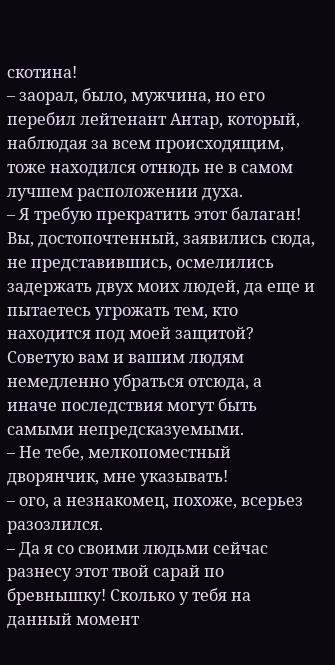скотина!
– заорал, было, мужчина, но его перебил лейтенант Антар, который, наблюдая за всем происходящим, тоже находился отнюдь не в самом лучшем расположении духа.
– Я требую прекратить этот балаган! Вы, достопочтенный, заявились сюда, не представившись, осмелились задержать двух моих людей, да еще и пытаетесь угрожать тем, кто находится под моей защитой? Советую вам и вашим людям немедленно убраться отсюда, а иначе последствия могут быть самыми непредсказуемыми.
– Не тебе, мелкопоместный дворянчик, мне указывать!
– ого, а незнакомец, похоже, всерьез разозлился.
– Да я со своими людьми сейчас разнесу этот твой сарай по бревнышку! Сколько у тебя на данный момент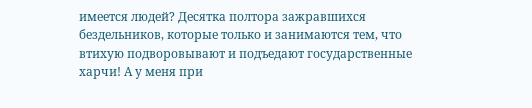имеется людей? Десятка полтора зажравшихся бездельников, которые только и занимаются тем, что втихую подворовывают и подъедают государственные харчи! А у меня при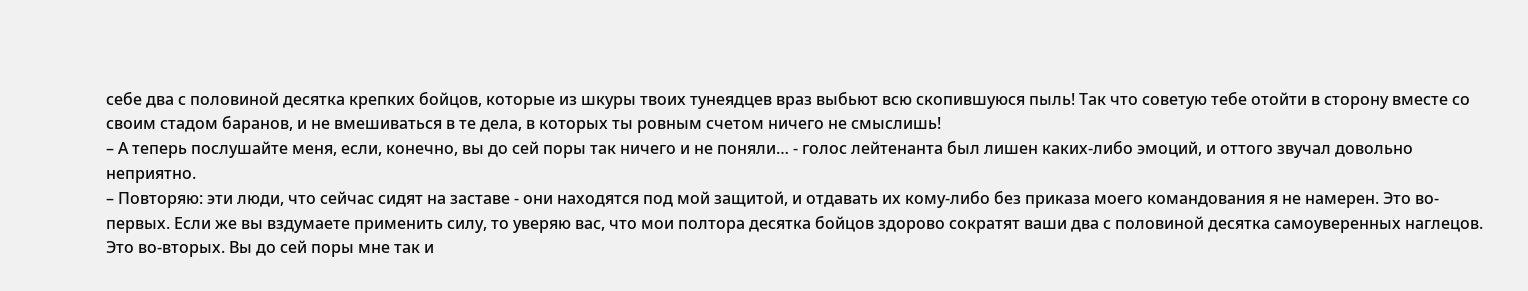себе два с половиной десятка крепких бойцов, которые из шкуры твоих тунеядцев враз выбьют всю скопившуюся пыль! Так что советую тебе отойти в сторону вместе со своим стадом баранов, и не вмешиваться в те дела, в которых ты ровным счетом ничего не смыслишь!
– А теперь послушайте меня, если, конечно, вы до сей поры так ничего и не поняли… - голос лейтенанта был лишен каких-либо эмоций, и оттого звучал довольно неприятно.
– Повторяю: эти люди, что сейчас сидят на заставе - они находятся под мой защитой, и отдавать их кому-либо без приказа моего командования я не намерен. Это во-первых. Если же вы вздумаете применить силу, то уверяю вас, что мои полтора десятка бойцов здорово сократят ваши два с половиной десятка самоуверенных наглецов. Это во-вторых. Вы до сей поры мне так и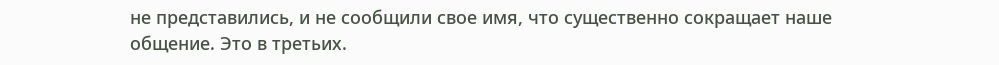не представились, и не сообщили свое имя, что существенно сокращает наше общение. Это в третьих.